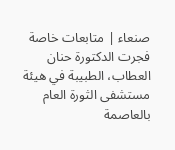صنعاء | متابعات خاصة
فجرت الدكتورة حنان العطاب، الطبيبة في هيئة مستشفى الثورة العام بالعاصمة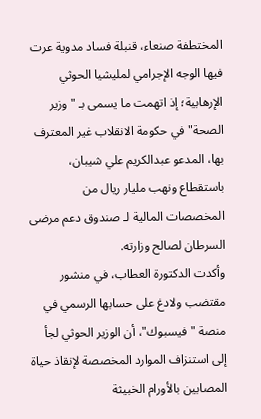المختطفة صنعاء، قنبلة فساد مدوية عرت فيها الوجه الإجرامي لمليشيا الحوثي الإرهابية؛ إذ اتهمت ما يسمى بـ "وزير الصحة" في حكومة الانقلاب غير المعترف بها، المدعو عبدالكريم علي شيبان، باستقطاع ونهب مليار ريال من المخصصات المالية لـ صندوق دعم مرضى السرطان لصالح وزارته.
وأكدت الدكتورة العطاب، في منشور مقتضب ولادغ على حسابها الرسمي في منصة "فيسبوك"، أن الوزير الحوثي لجأ إلى استنزاف الموارد المخصصة لإنقاذ حياة المصابين بالأورام الخبيثة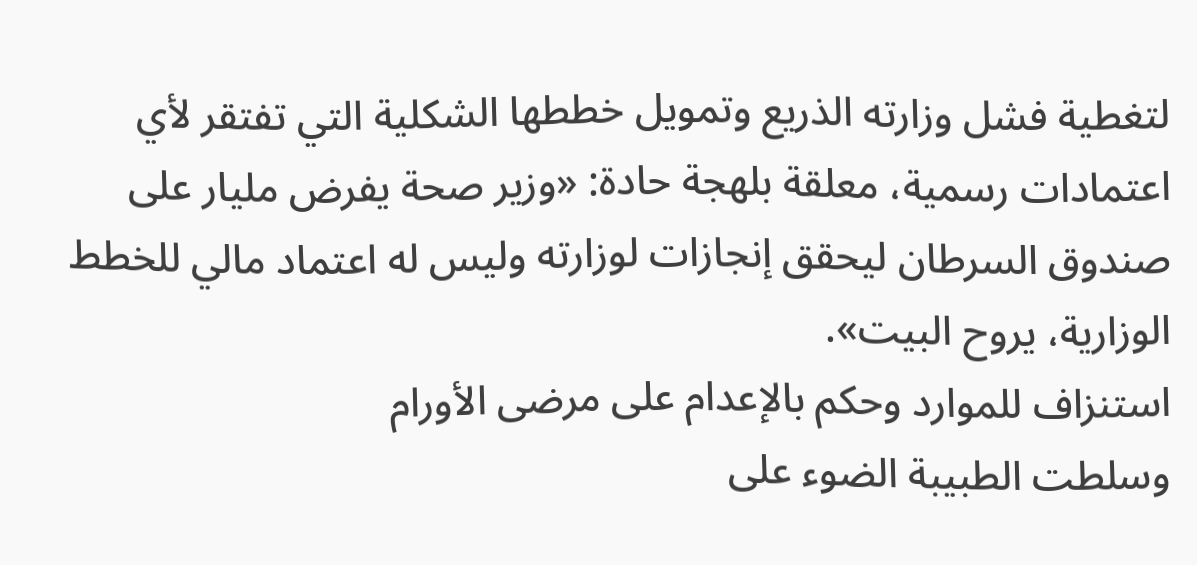لتغطية فشل وزارته الذريع وتمويل خططها الشكلية التي تفتقر لأي اعتمادات رسمية، معلقة بلهجة حادة: «وزير صحة يفرض مليار على صندوق السرطان ليحقق إنجازات لوزارته وليس له اعتماد مالي للخطط الوزارية، يروح البيت».
استنزاف للموارد وحكم بالإعدام على مرضى الأورام
وسلطت الطبيبة الضوء على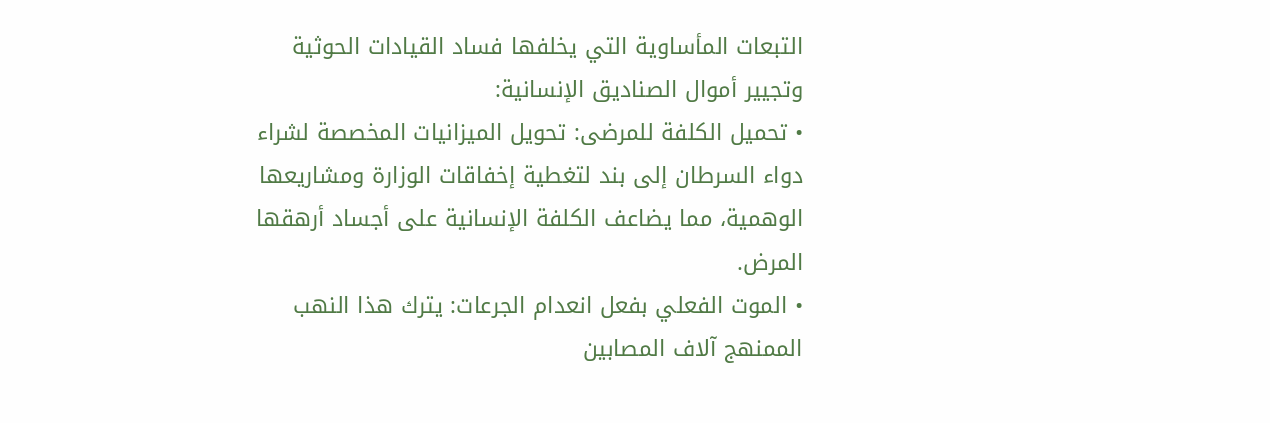التبعات المأساوية التي يخلفها فساد القيادات الحوثية وتجيير أموال الصناديق الإنسانية:
• تحميل الكلفة للمرضى: تحويل الميزانيات المخصصة لشراء دواء السرطان إلى بند لتغطية إخفاقات الوزارة ومشاريعها الوهمية، مما يضاعف الكلفة الإنسانية على أجساد أرهقها المرض.
• الموت الفعلي بفعل انعدام الجرعات: يترك هذا النهب الممنهج آلاف المصابين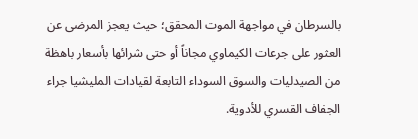بالسرطان في مواجهة الموت المحقق؛ حيث يعجز المرضى عن العثور على جرعات الكيماوي مجاناً أو حتى شرائها بأسعار باهظة من الصيدليات والسوق السوداء التابعة لقيادات المليشيا جراء الجفاف القسري للأدوية.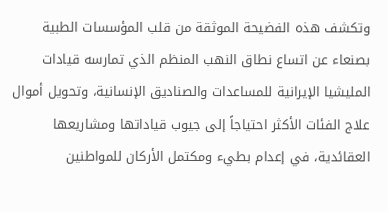وتكشف هذه الفضيحة الموثقة من قلب المؤسسات الطبية بصنعاء عن اتساع نطاق النهب المنظم الذي تمارسه قيادات المليشيا الإيرانية للمساعدات والصناديق الإنسانية، وتحويل أموال علاج الفئات الأكثر احتياجاً إلى جيوب قياداتها ومشاريعها العقائدية، في إعدام بطيء ومكتمل الأركان للمواطنين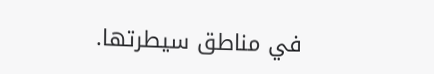في مناطق سيطرتها.